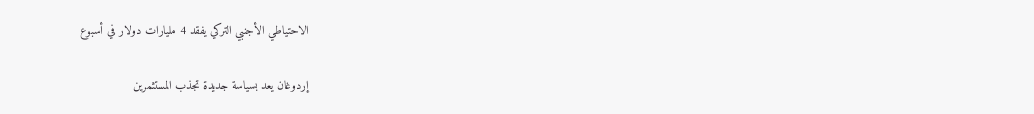الاحتياطي الأجنبي التركي يفقد 4 مليارات دولار في أسبوع

إردوغان يعد بسياسة جديدة تجذب المستثمرين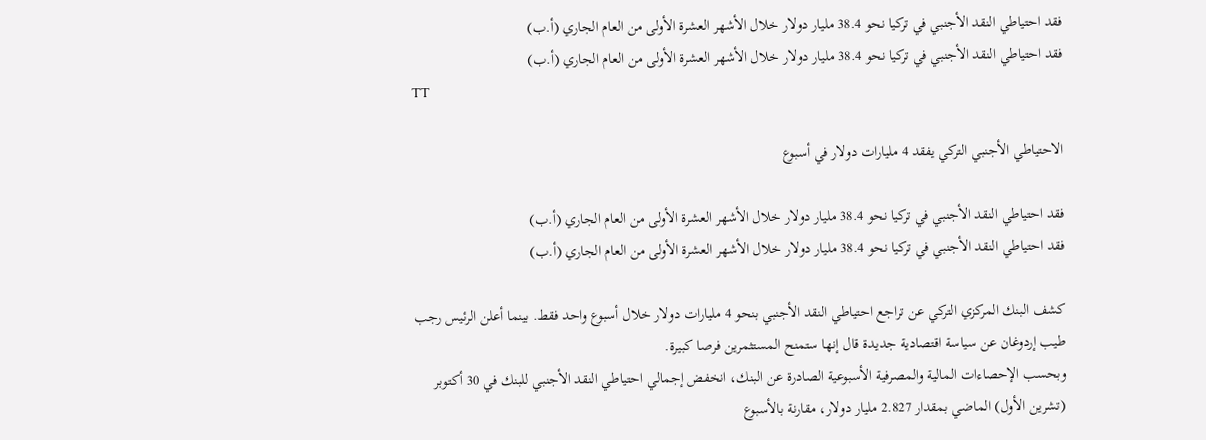فقد احتياطي النقد الأجنبي في تركيا نحو 38.4 مليار دولار خلال الأشهر العشرة الأولى من العام الجاري (أ.ب)
فقد احتياطي النقد الأجنبي في تركيا نحو 38.4 مليار دولار خلال الأشهر العشرة الأولى من العام الجاري (أ.ب)
TT

الاحتياطي الأجنبي التركي يفقد 4 مليارات دولار في أسبوع

فقد احتياطي النقد الأجنبي في تركيا نحو 38.4 مليار دولار خلال الأشهر العشرة الأولى من العام الجاري (أ.ب)
فقد احتياطي النقد الأجنبي في تركيا نحو 38.4 مليار دولار خلال الأشهر العشرة الأولى من العام الجاري (أ.ب)

كشف البنك المركزي التركي عن تراجع احتياطي النقد الأجنبي بنحو 4 مليارات دولار خلال أسبوع واحد فقط. بينما أعلن الرئيس رجب طيب إردوغان عن سياسة اقتصادية جديدة قال إنها ستمنح المستثمرين فرصا كبيرة.
وبحسب الإحصاءات المالية والمصرفية الأسبوعية الصادرة عن البنك، انخفض إجمالي احتياطي النقد الأجنبي للبنك في 30 أكتوبر (تشرين الأول) الماضي بمقدار 2.827 مليار دولار، مقارنة بالأسبوع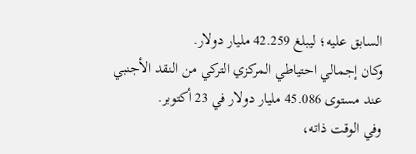السابق عليه؛ ليبلغ 42.259 مليار دولار.
وكان إجمالي احتياطي المركزي التركي من النقد الأجنبي عند مستوى 45.086 مليار دولار في 23 أكتوبر.
وفي الوقت ذاته،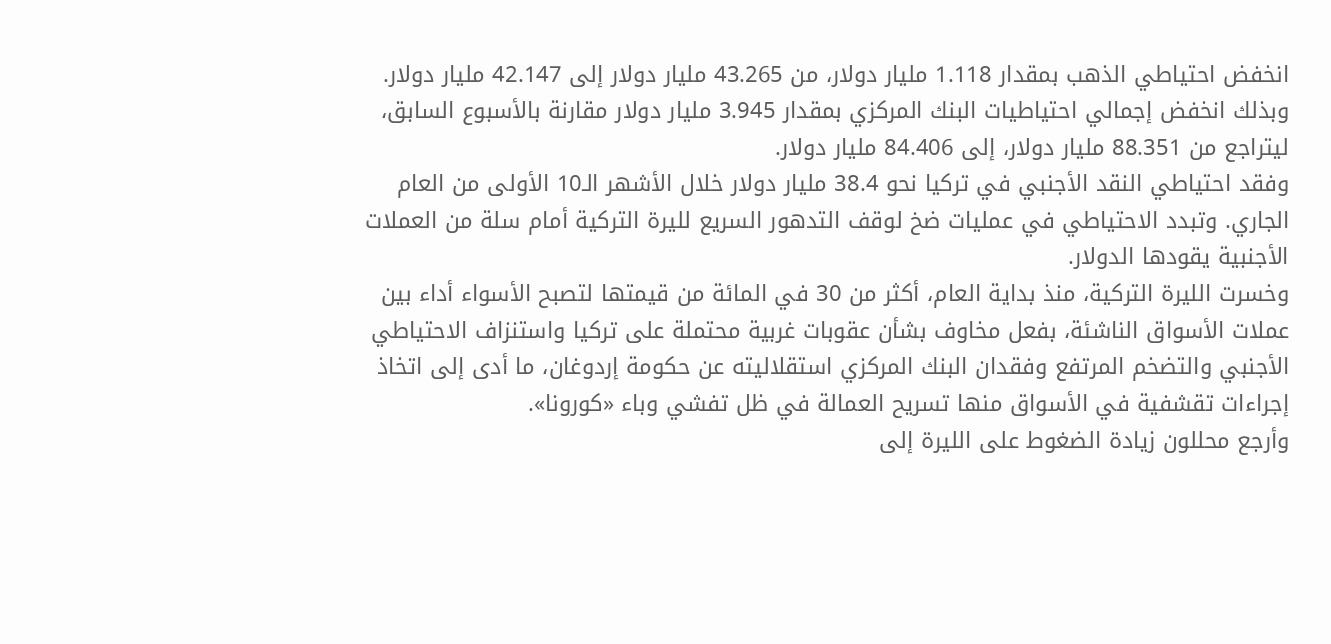انخفض احتياطي الذهب بمقدار 1.118 مليار دولار، من 43.265 مليار دولار إلى 42.147 مليار دولار. وبذلك انخفض إجمالي احتياطيات البنك المركزي بمقدار 3.945 مليار دولار مقارنة بالأسبوع السابق، ليتراجع من 88.351 مليار دولار، إلى 84.406 مليار دولار.
وفقد احتياطي النقد الأجنبي في تركيا نحو 38.4 مليار دولار خلال الأشهر الـ10 الأولى من العام الجاري. وتبدد الاحتياطي في عمليات ضخ لوقف التدهور السريع لليرة التركية أمام سلة من العملات الأجنبية يقودها الدولار.
وخسرت الليرة التركية، منذ بداية العام، أكثر من 30 في المائة من قيمتها لتصبح الأسواء أداء بين عملات الأسواق الناشئة، بفعل مخاوف بشأن عقوبات غربية محتملة على تركيا واستنزاف الاحتياطي الأجنبي والتضخم المرتفع وفقدان البنك المركزي استقلاليته عن حكومة إردوغان، ما أدى إلى اتخاذ إجراءات تقشفية في الأسواق منها تسريح العمالة في ظل تفشي وباء «كورونا».
وأرجع محللون زيادة الضغوط على الليرة إلى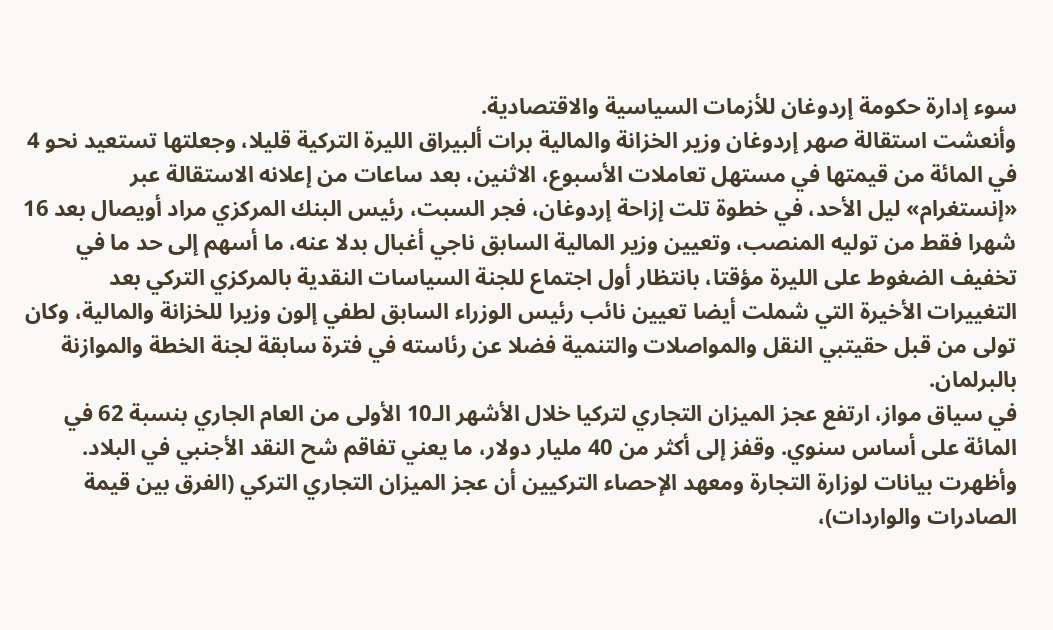سوء إدارة حكومة إردوغان للأزمات السياسية والاقتصادية.
وأنعشت استقالة صهر إردوغان وزير الخزانة والمالية برات ألبيراق الليرة التركية قليلا، وجعلتها تستعيد نحو 4 في المائة من قيمتها في مستهل تعاملات الأسبوع، الاثنين، بعد ساعات من إعلانه الاستقالة عبر «إنستغرام» ليل الأحد، في خطوة تلت إزاحة إردوغان، فجر السبت، رئيس البنك المركزي مراد أويصال بعد 16 شهرا فقط من توليه المنصب، وتعيين وزير المالية السابق ناجي أغبال بدلا عنه، ما أسهم إلى حد ما في تخفيف الضغوط على الليرة مؤقتا، بانتظار أول اجتماع للجنة السياسات النقدية بالمركزي التركي بعد التغييرات الأخيرة التي شملت أيضا تعيين نائب رئيس الوزراء السابق لطفي إلون وزيرا للخزانة والمالية، وكان تولى من قبل حقيتبي النقل والمواصلات والتنمية فضلا عن رئاسته في فترة سابقة لجنة الخطة والموازنة بالبرلمان.
في سياق مواز، ارتفع عجز الميزان التجاري لتركيا خلال الأشهر الـ10 الأولى من العام الجاري بنسبة 62 في المائة على أساس سنوي. وقفز إلى أكثر من 40 مليار دولار، ما يعني تفاقم شح النقد الأجنبي في البلاد.
وأظهرت بيانات لوزارة التجارة ومعهد الإحصاء التركيين أن عجز الميزان التجاري التركي (الفرق بين قيمة الصادرات والواردات)،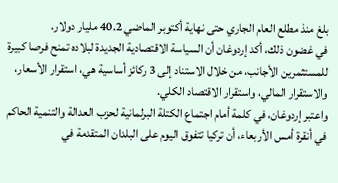بلغ منذ مطلع العام الجاري حتى نهاية أكتوبر الماضي 40.2 مليار دولار.
في غضون ذلك، أكد إردوغان أن السياسة الاقتصادية الجديدة لبلاده تمنح فرصا كبيرة للمستثمرين الأجانب، من خلال الاستناد إلى 3 ركائز أساسية هي، استقرار الأسعار، والاستقرار المالي، واستقرار الاقتصاد الكلي.
واعتبر إردوغان، في كلمة أمام اجتماع الكتلة البرلمانية لحزب العدالة والتنمية الحاكم في أنقرة أمس الأربعاء، أن تركيا تتفوق اليوم على البلدان المتقدمة في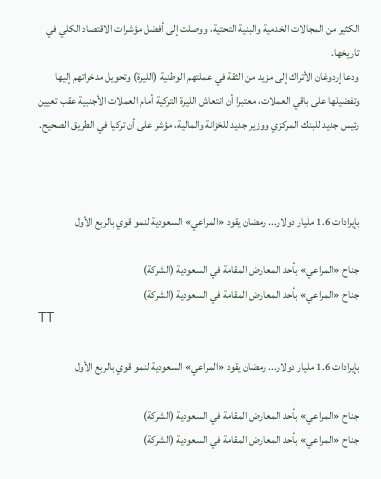الكثير من المجالات الخدمية والبنية التحتية، ووصلت إلى أفضل مؤشرات الاقتصاد الكلي في تاريخها.
ودعا إردوغان الأتراك إلى مزيد من الثقة في عملتهم الوطنية (الليرة) وتحويل مدخراتهم إليها وتفضيلها على باقي العملات، معتبرا أن انتعاش الليرة التركية أمام العملات الأجنبية عقب تعيين رئيس جديد للبنك المركزي ووزير جديد للخزانة والمالية، مؤشر على أن تركيا في الطريق الصحيح.



بإيرادات 1.6 مليار دولار... رمضان يقود «المراعي» السعودية لنمو قوي بالربع الأول

جناح «المراعي» بأحد المعارض المقامة في السعودية (الشركة)
جناح «المراعي» بأحد المعارض المقامة في السعودية (الشركة)
TT

بإيرادات 1.6 مليار دولار... رمضان يقود «المراعي» السعودية لنمو قوي بالربع الأول

جناح «المراعي» بأحد المعارض المقامة في السعودية (الشركة)
جناح «المراعي» بأحد المعارض المقامة في السعودية (الشركة)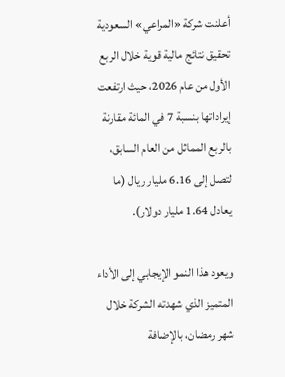أعلنت شركة «المراعي» السعودية تحقيق نتائج مالية قوية خلال الربع الأول من عام 2026، حيث ارتفعت إيراداتها بنسبة 7 في المائة مقارنة بالربع المماثل من العام السابق، لتصل إلى 6.16 مليار ريال (ما يعادل 1.64 مليار دولار).

ويعود هذا النمو الإيجابي إلى الأداء المتميز الذي شهدته الشركة خلال شهر رمضان، بالإضافة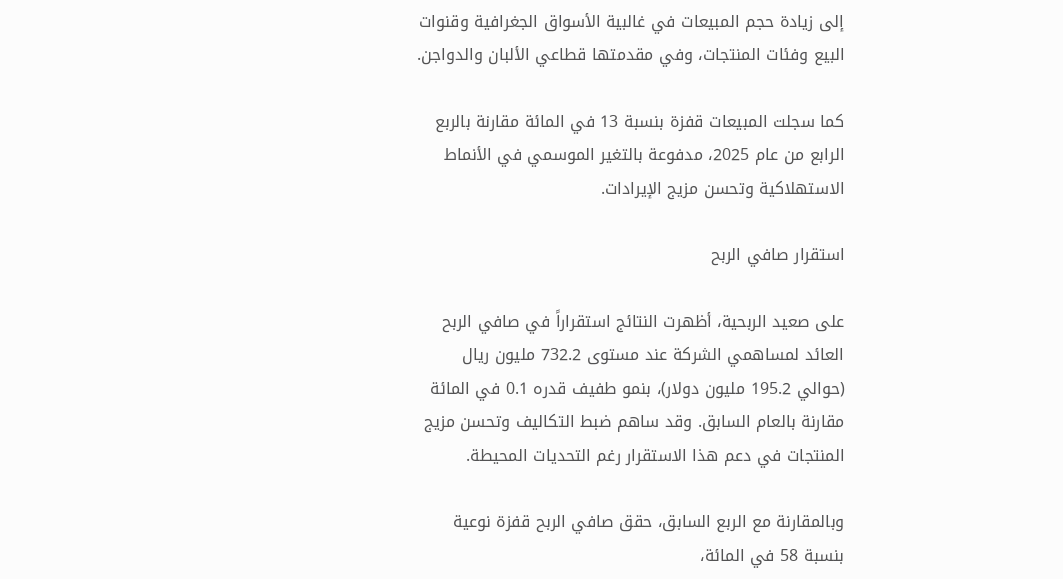إلى زيادة حجم المبيعات في غالبية الأسواق الجغرافية وقنوات البيع وفئات المنتجات، وفي مقدمتها قطاعي الألبان والدواجن.

كما سجلت المبيعات قفزة بنسبة 13 في المائة مقارنة بالربع الرابع من عام 2025، مدفوعة بالتغير الموسمي في الأنماط الاستهلاكية وتحسن مزيج الإيرادات.

استقرار صافي الربح

على صعيد الربحية، أظهرت النتائج استقراراً في صافي الربح العائد لمساهمي الشركة عند مستوى 732.2 مليون ريال (حوالي 195.2 مليون دولار)، بنمو طفيف قدره 0.1 في المائة مقارنة بالعام السابق. وقد ساهم ضبط التكاليف وتحسن مزيج المنتجات في دعم هذا الاستقرار رغم التحديات المحيطة.

وبالمقارنة مع الربع السابق، حقق صافي الربح قفزة نوعية بنسبة 58 في المائة،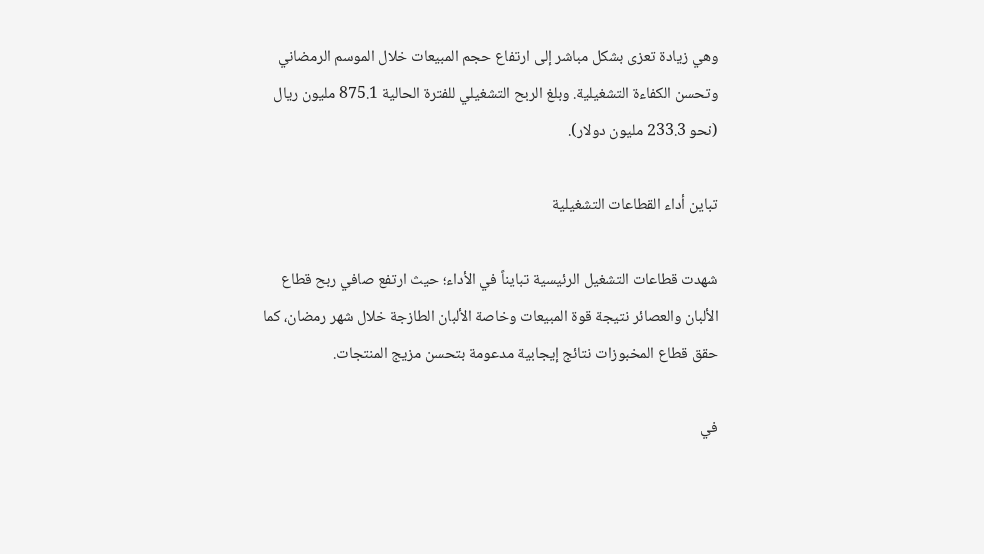وهي زيادة تعزى بشكل مباشر إلى ارتفاع حجم المبيعات خلال الموسم الرمضاني وتحسن الكفاءة التشغيلية. وبلغ الربح التشغيلي للفترة الحالية 875.1 مليون ريال (نحو 233.3 مليون دولار).

تباين أداء القطاعات التشغيلية

شهدت قطاعات التشغيل الرئيسية تبايناً في الأداء؛ حيث ارتفع صافي ربح قطاع الألبان والعصائر نتيجة قوة المبيعات وخاصة الألبان الطازجة خلال شهر رمضان، كما حقق قطاع المخبوزات نتائج إيجابية مدعومة بتحسن مزيج المنتجات.

في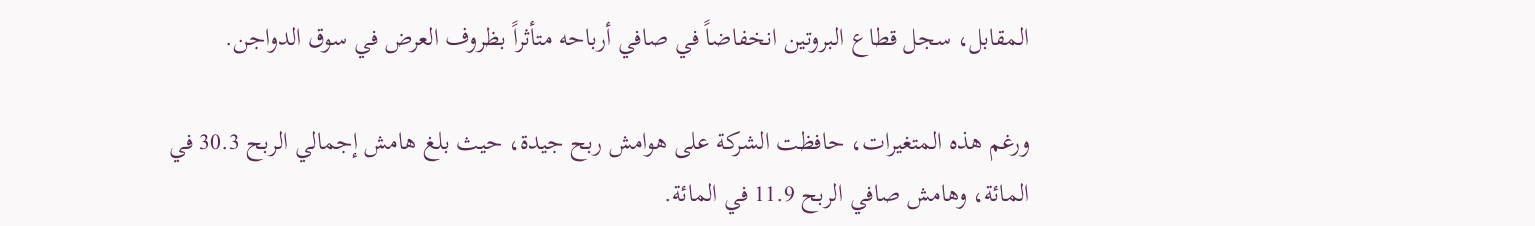المقابل، سجل قطاع البروتين انخفاضاً في صافي أرباحه متأثراً بظروف العرض في سوق الدواجن.

ورغم هذه المتغيرات، حافظت الشركة على هوامش ربح جيدة، حيث بلغ هامش إجمالي الربح 30.3 في المائة، وهامش صافي الربح 11.9 في المائة.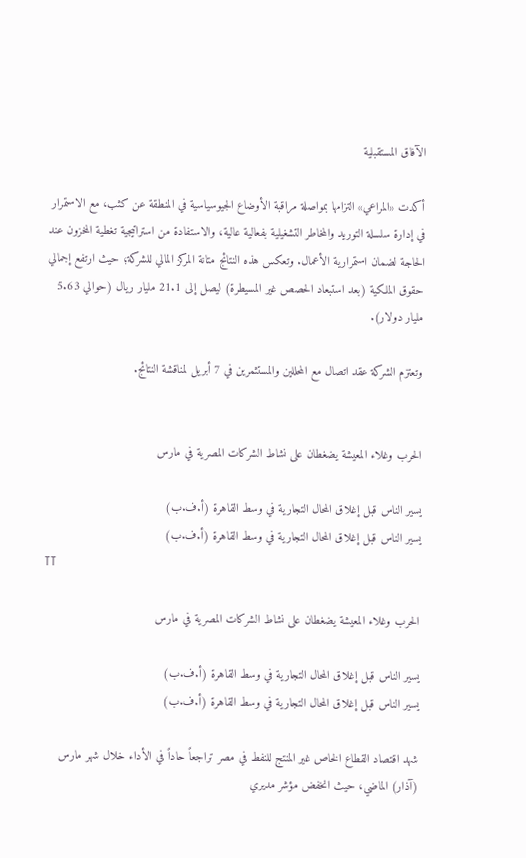الآفاق المستقبلية

أكدت «المراعي» التزامها بمواصلة مراقبة الأوضاع الجيوسياسية في المنطقة عن كثب، مع الاستمرار في إدارة سلسلة التوريد والمخاطر التشغيلية بفعالية عالية، والاستفادة من استراتيجية تغطية المخزون عند الحاجة لضمان استمرارية الأعمال. وتعكس هذه النتائج متانة المركز المالي للشركة؛ حيث ارتفع إجمالي حقوق الملكية (بعد استبعاد الحصص غير المسيطرة) ليصل إلى 21.1 مليار ريال (حوالي 5.63 مليار دولار).

وتعتزم الشركة عقد اتصال مع المحللين والمستثمرين في 7 أبريل لمناقشة النتائج.


الحرب وغلاء المعيشة يضغطان على نشاط الشركات المصرية في مارس

يسير الناس قبل إغلاق المحال التجارية في وسط القاهرة (أ.ف.ب)
يسير الناس قبل إغلاق المحال التجارية في وسط القاهرة (أ.ف.ب)
TT

الحرب وغلاء المعيشة يضغطان على نشاط الشركات المصرية في مارس

يسير الناس قبل إغلاق المحال التجارية في وسط القاهرة (أ.ف.ب)
يسير الناس قبل إغلاق المحال التجارية في وسط القاهرة (أ.ف.ب)

شهد اقتصاد القطاع الخاص غير المنتج للنفط في مصر تراجعاً حاداً في الأداء خلال شهر مارس (آذار) الماضي، حيث انخفض مؤشر مديري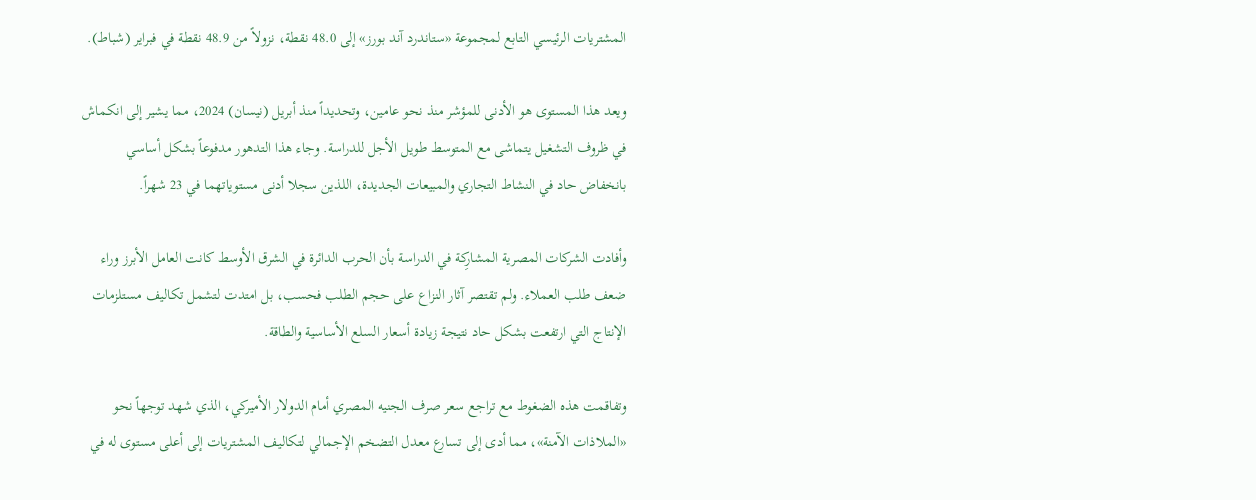المشتريات الرئيسي التابع لمجموعة «ستاندرد آند بورز» إلى 48.0 نقطة، نزولاً من 48.9 نقطة في فبراير (شباط).

ويعد هذا المستوى هو الأدنى للمؤشر منذ نحو عامين، وتحديداً منذ أبريل (نيسان) 2024، مما يشير إلى انكماش في ظروف التشغيل يتماشى مع المتوسط طويل الأجل للدراسة. وجاء هذا التدهور مدفوعاً بشكل أساسي بانخفاض حاد في النشاط التجاري والمبيعات الجديدة، اللذين سجلا أدنى مستوياتهما في 23 شهراً.

وأفادت الشركات المصرية المشارِكة في الدراسة بأن الحرب الدائرة في الشرق الأوسط كانت العامل الأبرز وراء ضعف طلب العملاء. ولم تقتصر آثار النزاع على حجم الطلب فحسب، بل امتدت لتشمل تكاليف مستلزمات الإنتاج التي ارتفعت بشكل حاد نتيجة زيادة أسعار السلع الأساسية والطاقة.

وتفاقمت هذه الضغوط مع تراجع سعر صرف الجنيه المصري أمام الدولار الأميركي، الذي شهد توجهاً نحو «الملاذات الآمنة»، مما أدى إلى تسارع معدل التضخم الإجمالي لتكاليف المشتريات إلى أعلى مستوى له في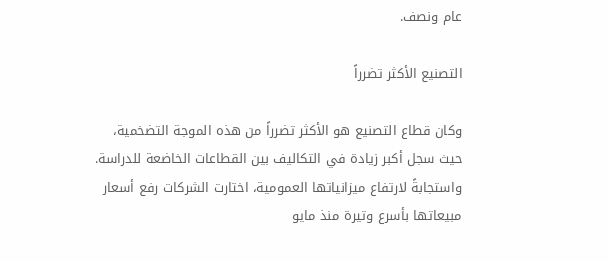عام ونصف.

التصنيع الأكثر تضرراً

وكان قطاع التصنيع هو الأكثر تضرراً من هذه الموجة التضخمية، حيث سجل أكبر زيادة في التكاليف بين القطاعات الخاضعة للدراسة. واستجابةً لارتفاع ميزانياتها العمومية، اختارت الشركات رفع أسعار مبيعاتها بأسرع وتيرة منذ مايو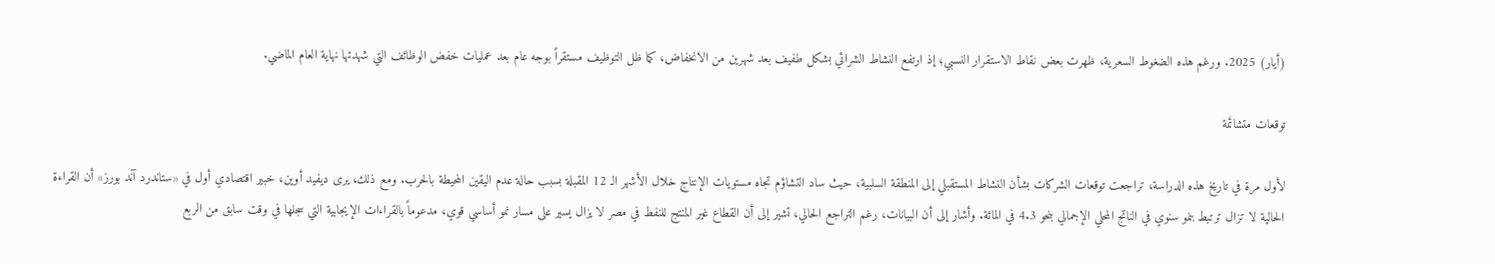(أيار) 2025. ورغم هذه الضغوط السعرية، ظهرت بعض نقاط الاستقرار النسبي؛ إذ ارتفع النشاط الشرائي بشكل طفيف بعد شهرين من الانخفاض، كما ظل التوظيف مستقراً بوجه عام بعد عمليات خفض الوظائف التي شهدتها نهاية العام الماضي.

توقعات متشائمة

لأول مرة في تاريخ هذه الدراسة، تراجعت توقعات الشركات بشأن النشاط المستقبلي إلى المنطقة السلبية، حيث ساد التشاؤم تجاه مستويات الإنتاج خلال الأشهر الـ 12 المقبلة بسبب حالة عدم اليقين المحيطة بالحرب. ومع ذلك، يرى ديفيد أوين، خبير اقتصادي أول في «ستاندرد آند بورز» أن القراءة الحالية لا تزال ترتبط بنمو سنوي في الناتج المحلي الإجمالي بنحو 4.3 في المائة. وأشار إلى أن البيانات، رغم التراجع الحالي، تشير إلى أن القطاع غير المنتج للنفط في مصر لا يزال يسير على مسار نمو أساسي قوي، مدعوماً بالقراءات الإيجابية التي سجلها في وقت سابق من الربع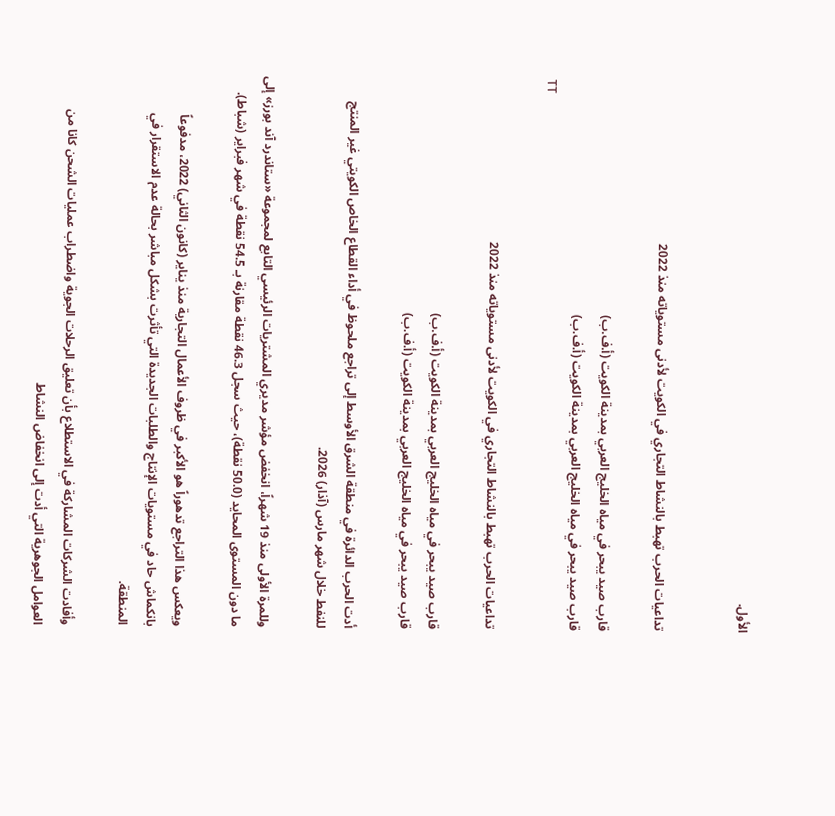الأول.


تداعيات الحرب تهبط بالنشاط التجاري في الكويت لأدنى مستوياته منذ 2022

قارب صيد يبحر في مياه الخليج العربي بمدينة الكويت (أ.ف.ب)
قارب صيد يبحر في مياه الخليج العربي بمدينة الكويت (أ.ف.ب)
TT

تداعيات الحرب تهبط بالنشاط التجاري في الكويت لأدنى مستوياته منذ 2022

قارب صيد يبحر في مياه الخليج العربي بمدينة الكويت (أ.ف.ب)
قارب صيد يبحر في مياه الخليج العربي بمدينة الكويت (أ.ف.ب)

أدت الحرب الدائرة في منطقة الشرق الأوسط إلى تراجع ملحوظ في أداء القطاع الخاص الكويتي غير المنتج للنفط خلال شهر مارس (آذار) 2026.

وللمرة الأولى منذ 19 شهراً، انخفض مؤشر مديري المشتريات الرئيسي التابع لمجموعة «ستاندرد آند بورز» إلى ما دون المستوى المحايد (50.0 نقطة)، حيث سجل 46.3 نقطة مقارنة بـ 54.5 نقطة في شهر فبراير (شباط).

ويعكس هذا التراجع تدهوراً هو الأكبر في ظروف الأعمال التجارية منذ يناير (كانون الثاني) 2022، مدفوعاً بانكماش حاد في مستويات الإنتاج والطلبات الجديدة التي تأثرت بشكل مباشر بحالة عدم الاستقرار في المنطقة.

وأفادت الشركات المشاركة في الاستطلاع بأن تعليق الرحلات الجوية واضطراب عمليات الشحن كانا من العوامل الجوهرية التي أدت إلى انخفاض النشاط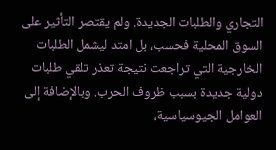التجاري والطلبات الجديدة. ولم يقتصر التأثير على السوق المحلية فحسب، بل امتد ليشمل الطلبات الخارجية التي تراجعت نتيجة تعذر تلقي طلبات دولية جديدة بسبب ظروف الحرب. وبالإضافة إلى العوامل الجيوسياسية،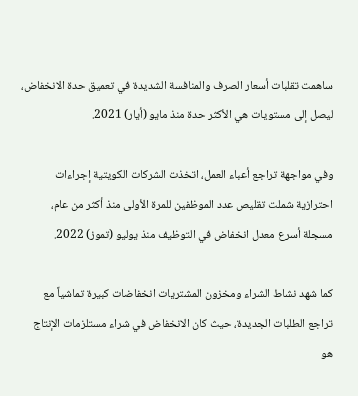ساهمت تقلبات أسعار الصرف والمنافسة الشديدة في تعميق حدة الانخفاض، ليصل إلى مستويات هي الأكثر حدة منذ مايو (أيار) 2021.

وفي مواجهة تراجع أعباء العمل، اتخذت الشركات الكويتية إجراءات احترازية شملت تقليص عدد الموظفين للمرة الأولى منذ أكثر من عام، مسجلة أسرع معدل انخفاض في التوظيف منذ يوليو (تموز) 2022.

كما شهد نشاط الشراء ومخزون المشتريات انخفاضات كبيرة تماشياً مع تراجع الطلبات الجديدة، حيث كان الانخفاض في شراء مستلزمات الإنتاج هو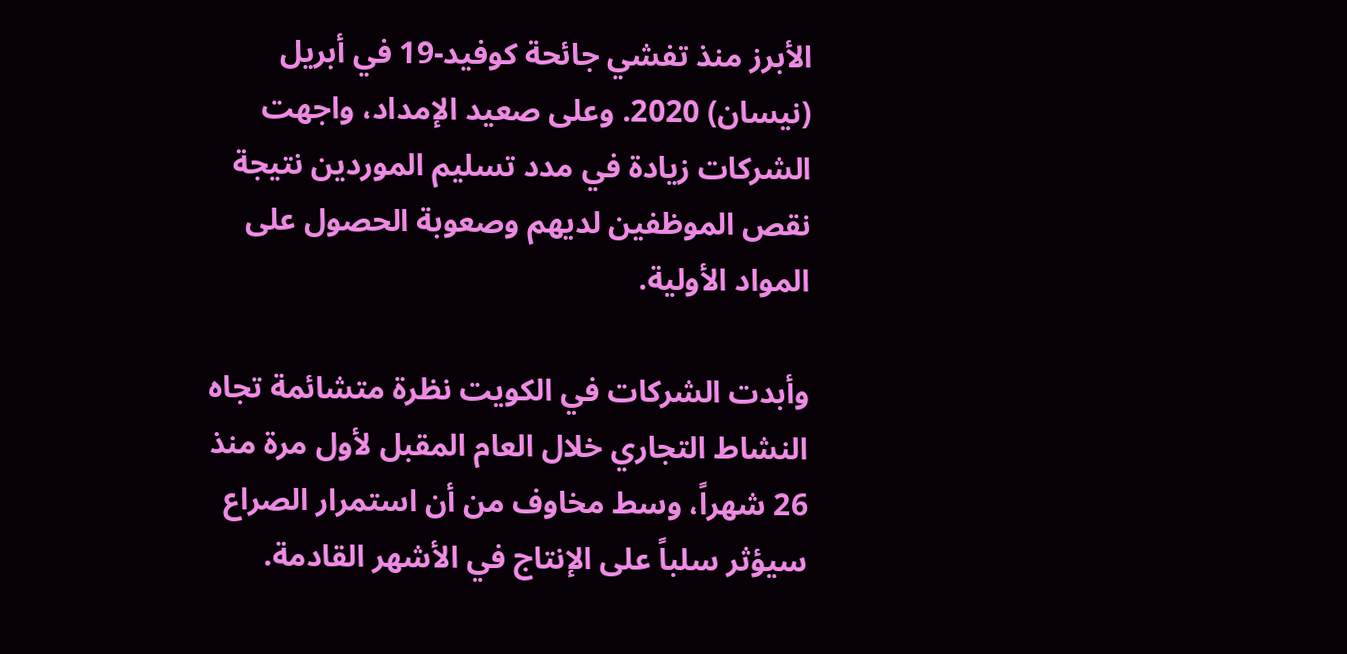الأبرز منذ تفشي جائحة كوفيد-19 في أبريل (نيسان) 2020. وعلى صعيد الإمداد، واجهت الشركات زيادة في مدد تسليم الموردين نتيجة نقص الموظفين لديهم وصعوبة الحصول على المواد الأولية.

وأبدت الشركات في الكويت نظرة متشائمة تجاه النشاط التجاري خلال العام المقبل لأول مرة منذ 26 شهراً، وسط مخاوف من أن استمرار الصراع سيؤثر سلباً على الإنتاج في الأشهر القادمة.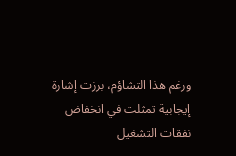ورغم هذا التشاؤم، برزت إشارة إيجابية تمثلت في انخفاض نفقات التشغيل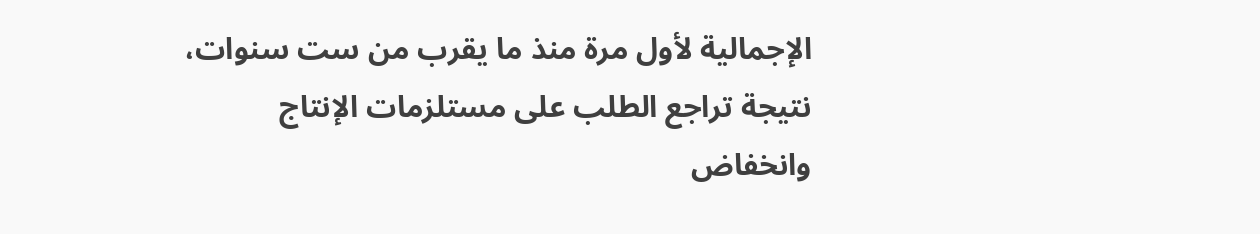الإجمالية لأول مرة منذ ما يقرب من ست سنوات، نتيجة تراجع الطلب على مستلزمات الإنتاج وانخفاض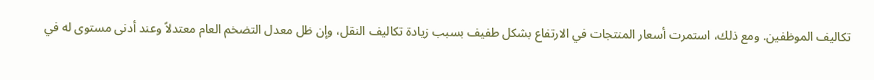تكاليف الموظفين. ومع ذلك، استمرت أسعار المنتجات في الارتفاع بشكل طفيف بسبب زيادة تكاليف النقل، وإن ظل معدل التضخم العام معتدلاً وعند أدنى مستوى له في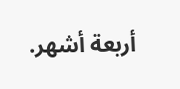أربعة أشهر.